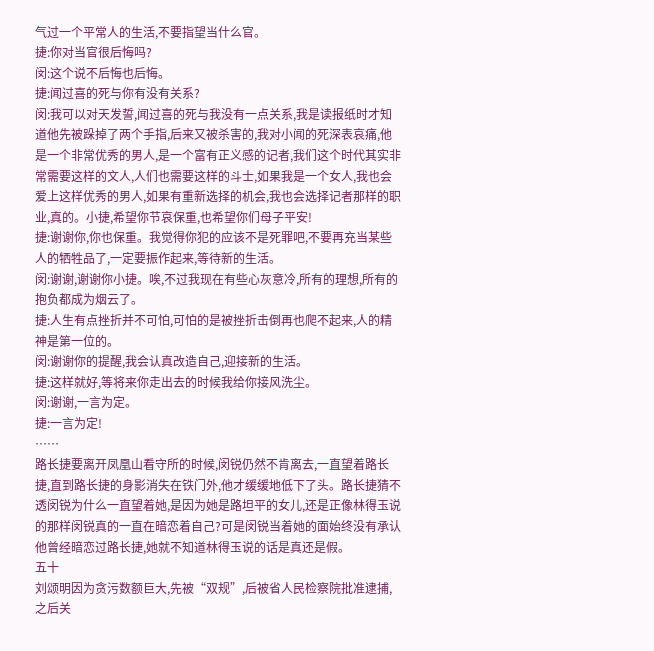气过一个平常人的生活,不要指望当什么官。
捷:你对当官很后悔吗?
闵:这个说不后悔也后悔。
捷:闻过喜的死与你有没有关系?
闵:我可以对天发誓,闻过喜的死与我没有一点关系,我是读报纸时才知道他先被跺掉了两个手指,后来又被杀害的,我对小闻的死深表哀痛,他是一个非常优秀的男人,是一个富有正义感的记者,我们这个时代其实非常需要这样的文人,人们也需要这样的斗士,如果我是一个女人,我也会爱上这样优秀的男人,如果有重新选择的机会,我也会选择记者那样的职业,真的。小捷,希望你节哀保重,也希望你们母子平安!
捷:谢谢你,你也保重。我觉得你犯的应该不是死罪吧,不要再充当某些人的牺牲品了,一定要振作起来,等待新的生活。
闵:谢谢,谢谢你小捷。唉,不过我现在有些心灰意冷,所有的理想,所有的抱负都成为烟云了。
捷:人生有点挫折并不可怕,可怕的是被挫折击倒再也爬不起来,人的精神是第一位的。
闵:谢谢你的提醒,我会认真改造自己,迎接新的生活。
捷:这样就好,等将来你走出去的时候我给你接风洗尘。
闵:谢谢,一言为定。
捷:一言为定!
……
路长捷要离开凤凰山看守所的时候,闵锐仍然不肯离去,一直望着路长捷,直到路长捷的身影消失在铁门外,他才缓缓地低下了头。路长捷猜不透闵锐为什么一直望着她,是因为她是路坦平的女儿,还是正像林得玉说的那样闵锐真的一直在暗恋着自己?可是闵锐当着她的面始终没有承认他曾经暗恋过路长捷,她就不知道林得玉说的话是真还是假。
五十
刘颂明因为贪污数额巨大,先被“双规”,后被省人民检察院批准逮捕,之后关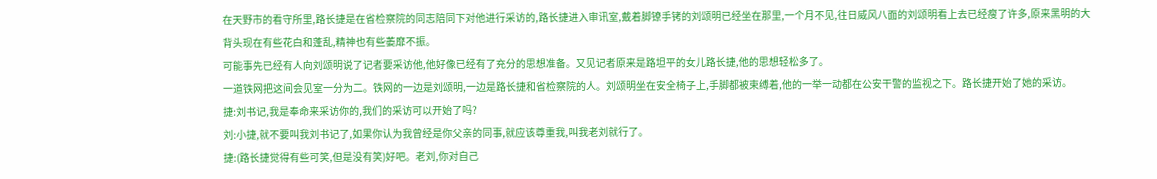在天野市的看守所里,路长捷是在省检察院的同志陪同下对他进行采访的,路长捷进入审讯室,戴着脚镣手铐的刘颂明已经坐在那里,一个月不见,往日威风八面的刘颂明看上去已经瘦了许多,原来黑明的大背头现在有些花白和蓬乱,精神也有些萎靡不振。
可能事先已经有人向刘颂明说了记者要采访他,他好像已经有了充分的思想准备。又见记者原来是路坦平的女儿路长捷,他的思想轻松多了。
一道铁网把这间会见室一分为二。铁网的一边是刘颂明,一边是路长捷和省检察院的人。刘颂明坐在安全椅子上,手脚都被束缚着,他的一举一动都在公安干警的监视之下。路长捷开始了她的采访。
捷:刘书记,我是奉命来采访你的,我们的采访可以开始了吗?
刘:小捷,就不要叫我刘书记了,如果你认为我曾经是你父亲的同事,就应该尊重我,叫我老刘就行了。
捷:(路长捷觉得有些可笑,但是没有笑)好吧。老刘,你对自己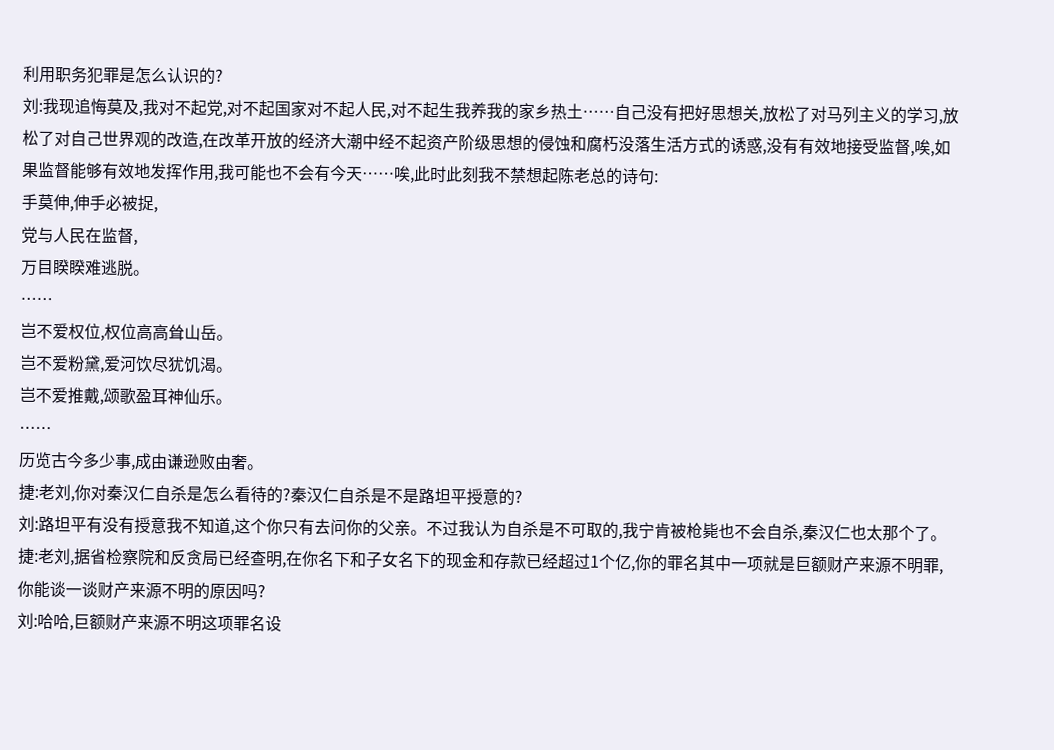利用职务犯罪是怎么认识的?
刘:我现追悔莫及,我对不起党,对不起国家对不起人民,对不起生我养我的家乡热土……自己没有把好思想关,放松了对马列主义的学习,放松了对自己世界观的改造,在改革开放的经济大潮中经不起资产阶级思想的侵蚀和腐朽没落生活方式的诱惑,没有有效地接受监督,唉,如果监督能够有效地发挥作用,我可能也不会有今天……唉,此时此刻我不禁想起陈老总的诗句:
手莫伸,伸手必被捉,
党与人民在监督,
万目睽睽难逃脱。
……
岂不爱权位,权位高高耸山岳。
岂不爱粉黛,爱河饮尽犹饥渴。
岂不爱推戴,颂歌盈耳神仙乐。
……
历览古今多少事,成由谦逊败由奢。
捷:老刘,你对秦汉仁自杀是怎么看待的?秦汉仁自杀是不是路坦平授意的?
刘:路坦平有没有授意我不知道,这个你只有去问你的父亲。不过我认为自杀是不可取的,我宁肯被枪毙也不会自杀,秦汉仁也太那个了。
捷:老刘,据省检察院和反贪局已经查明,在你名下和子女名下的现金和存款已经超过1个亿,你的罪名其中一项就是巨额财产来源不明罪,你能谈一谈财产来源不明的原因吗?
刘:哈哈,巨额财产来源不明这项罪名设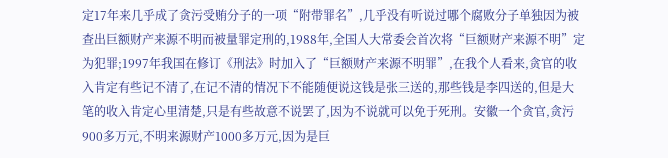定17年来几乎成了贪污受贿分子的一项“附带罪名”,几乎没有听说过哪个腐败分子单独因为被查出巨额财产来源不明而被量罪定刑的,1988年,全国人大常委会首次将“巨额财产来源不明”定为犯罪;1997年我国在修订《刑法》时加入了“巨额财产来源不明罪”,在我个人看来,贪官的收入肯定有些记不清了,在记不清的情况下不能随便说这钱是张三送的,那些钱是李四送的,但是大笔的收入肯定心里清楚,只是有些故意不说罢了,因为不说就可以免于死刑。安徽一个贪官,贪污900多万元,不明来源财产1000多万元,因为是巨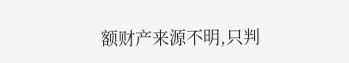额财产来源不明,只判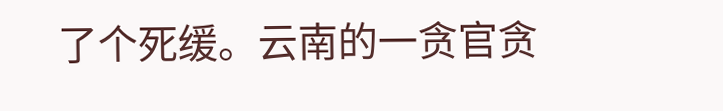了个死缓。云南的一贪官贪